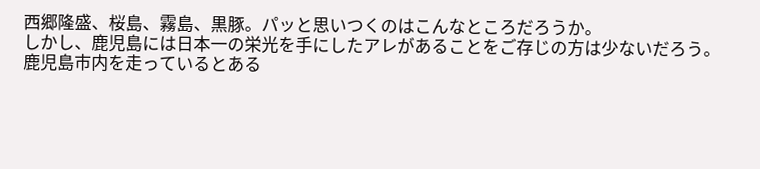西郷隆盛、桜島、霧島、黒豚。パッと思いつくのはこんなところだろうか。
しかし、鹿児島には日本一の栄光を手にしたアレがあることをご存じの方は少ないだろう。
鹿児島市内を走っているとある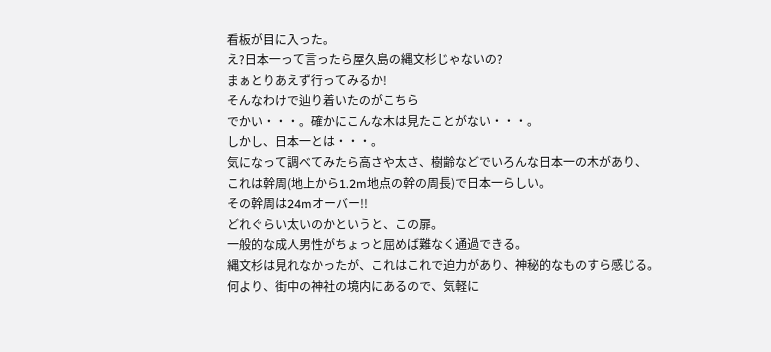看板が目に入った。
え?日本一って言ったら屋久島の縄文杉じゃないの?
まぁとりあえず行ってみるか!
そんなわけで辿り着いたのがこちら
でかい・・・。確かにこんな木は見たことがない・・・。
しかし、日本一とは・・・。
気になって調べてみたら高さや太さ、樹齢などでいろんな日本一の木があり、
これは幹周(地上から1.2m地点の幹の周長)で日本一らしい。
その幹周は24mオーバー!!
どれぐらい太いのかというと、この扉。
一般的な成人男性がちょっと屈めば難なく通過できる。
縄文杉は見れなかったが、これはこれで迫力があり、神秘的なものすら感じる。
何より、街中の神社の境内にあるので、気軽に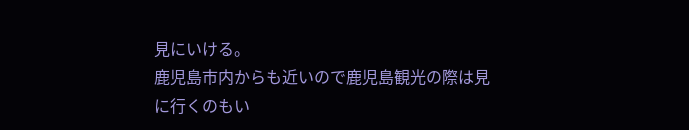見にいける。
鹿児島市内からも近いので鹿児島観光の際は見に行くのもい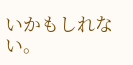いかもしれない。